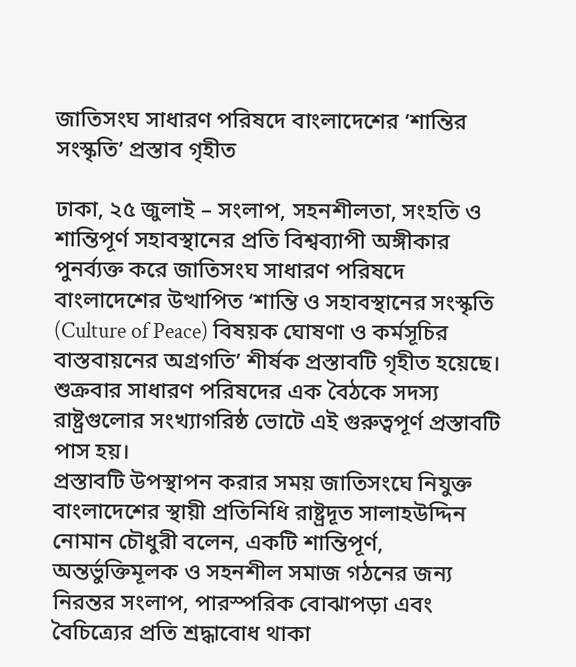জাতিসংঘ সাধারণ পরিষদে বাংলাদেশের ‘শান্তির সংস্কৃতি’ প্রস্তাব গৃহীত

ঢাকা, ২৫ জুলাই – সংলাপ, সহনশীলতা, সংহতি ও শান্তিপূর্ণ সহাবস্থানের প্রতি বিশ্বব্যাপী অঙ্গীকার পুনর্ব্যক্ত করে জাতিসংঘ সাধারণ পরিষদে বাংলাদেশের উত্থাপিত ‘শান্তি ও সহাবস্থানের সংস্কৃতি (Culture of Peace) বিষয়ক ঘোষণা ও কর্মসূচির বাস্তবায়নের অগ্রগতি’ শীর্ষক প্রস্তাবটি গৃহীত হয়েছে।
শুক্রবার সাধারণ পরিষদের এক বৈঠকে সদস্য রাষ্ট্রগুলোর সংখ্যাগরিষ্ঠ ভোটে এই গুরুত্বপূর্ণ প্রস্তাবটি পাস হয়।
প্রস্তাবটি উপস্থাপন করার সময় জাতিসংঘে নিযুক্ত বাংলাদেশের স্থায়ী প্রতিনিধি রাষ্ট্রদূত সালাহউদ্দিন নোমান চৌধুরী বলেন, একটি শান্তিপূর্ণ, অন্তর্ভুক্তিমূলক ও সহনশীল সমাজ গঠনের জন্য নিরন্তর সংলাপ, পারস্পরিক বোঝাপড়া এবং বৈচিত্র্যের প্রতি শ্রদ্ধাবোধ থাকা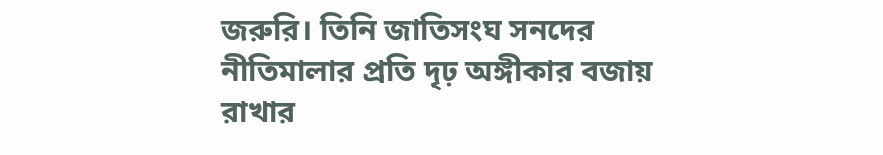জরুরি। তিনি জাতিসংঘ সনদের নীতিমালার প্রতি দৃঢ় অঙ্গীকার বজায় রাখার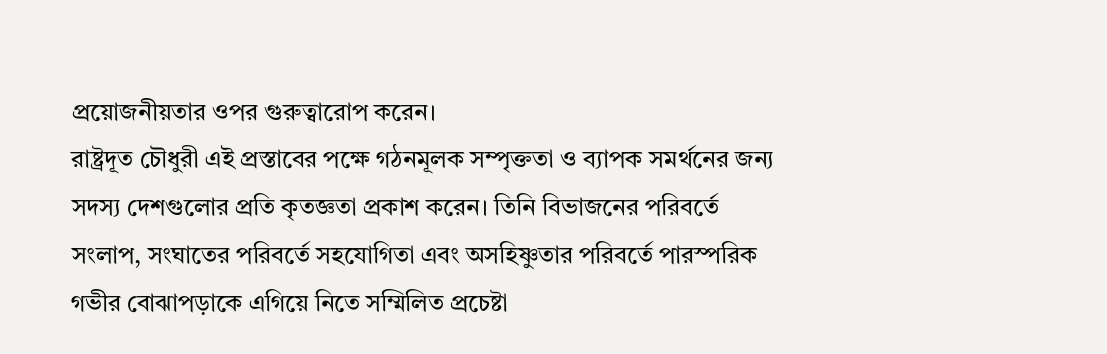প্রয়োজনীয়তার ওপর গুরুত্বারোপ করেন।
রাষ্ট্রদূত চৌধুরী এই প্রস্তাবের পক্ষে গঠনমূলক সম্পৃক্ততা ও ব্যাপক সমর্থনের জন্য সদস্য দেশগুলোর প্রতি কৃতজ্ঞতা প্রকাশ করেন। তিনি বিভাজনের পরিবর্তে সংলাপ, সংঘাতের পরিবর্তে সহযোগিতা এবং অসহিষ্ণুতার পরিবর্তে পারস্পরিক গভীর বোঝাপড়াকে এগিয়ে নিতে সম্মিলিত প্রচেষ্টা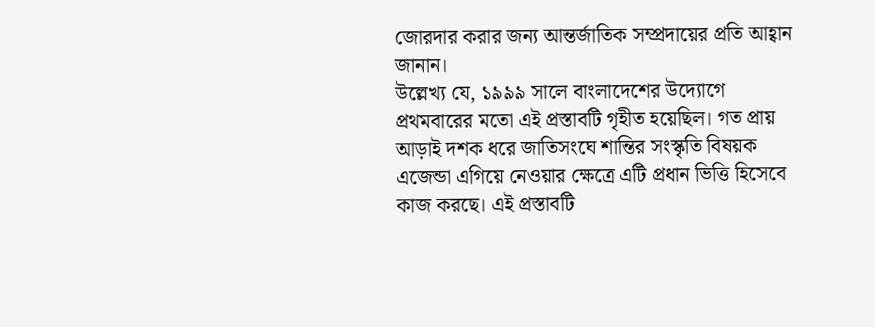জোরদার করার জন্য আন্তর্জাতিক সম্প্রদায়ের প্রতি আহ্বান জানান।
উল্লেখ্য যে, ১৯৯৯ সালে বাংলাদেশের উদ্যোগে প্রথমবারের মতো এই প্রস্তাবটি গৃহীত হয়েছিল। গত প্রায় আড়াই দশক ধরে জাতিসংঘে শান্তির সংস্কৃতি বিষয়ক এজেন্ডা এগিয়ে নেওয়ার ক্ষেত্রে এটি প্রধান ভিত্তি হিসেবে কাজ করছে। এই প্রস্তাবটি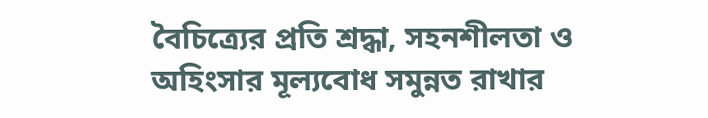বৈচিত্র্যের প্রতি শ্রদ্ধা, সহনশীলতা ও অহিংসার মূল্যবোধ সমুন্নত রাখার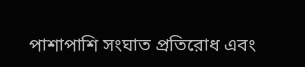পাশাপাশি সংঘাত প্রতিরোধ এবং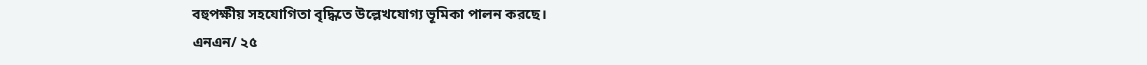বহুপক্ষীয় সহযোগিতা বৃদ্ধিতে উল্লেখযোগ্য ভূমিকা পালন করছে।
এনএন/ ২৫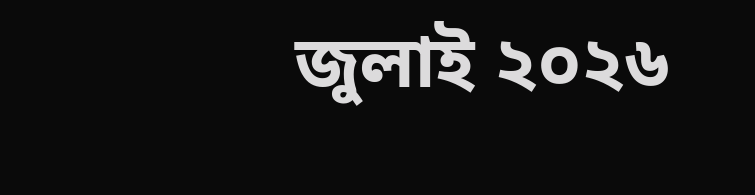জুলাই ২০২৬